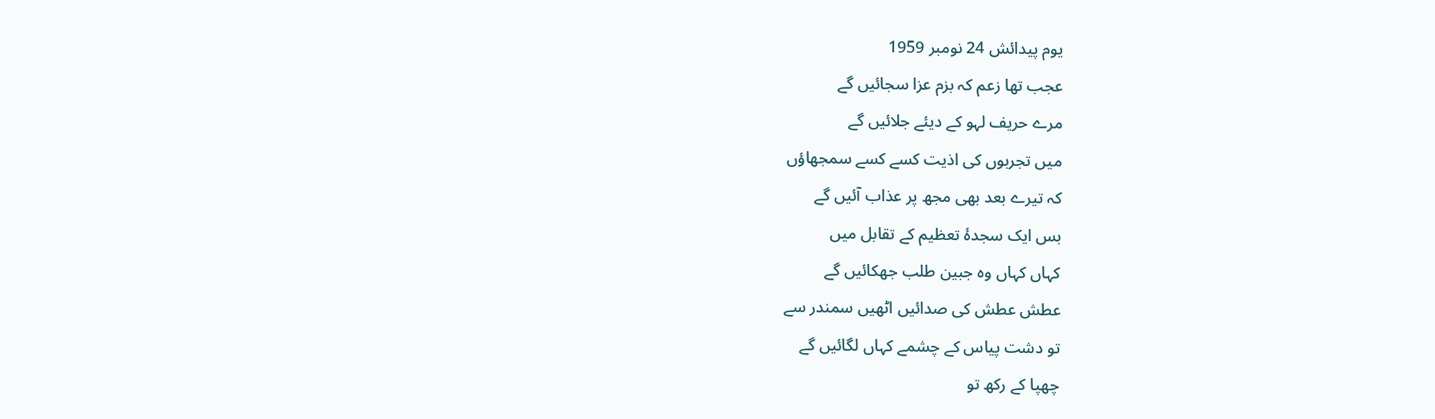یوم پیدائش 24 نومبر 1959
عجب تھا زعم کہ بزم عزا سجائیں گے
مرے حریف لہو کے دیئے جلائیں گے
میں تجربوں کی اذیت کسے کسے سمجھاؤں
کہ تیرے بعد بھی مجھ پر عذاب آئیں گے
بس ایک سجدۂ تعظیم کے تقابل میں
کہاں کہاں وہ جبین طلب جھکائیں گے
عطش عطش کی صدائیں اٹھیں سمندر سے
تو دشت پیاس کے چشمے کہاں لگائیں گے
چھپا کے رکھ تو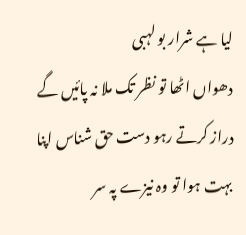لیا ہے شرار بو لہبی
دھواں اٹھا تو نظر تک ملا نہ پائیں گے
دراز کرتے رہو دست حق شناس اپنا
بہت ہوا تو وہ نیزے پہ سر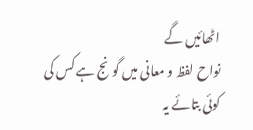اٹھائیں گے
نواح لفظ و معانی میں گونج ہے کس کی
کوئی بتائے یہ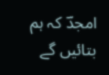امجدؔ کہ ہم بتائیں گے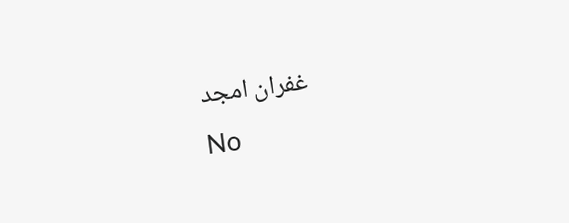غفران امجد
No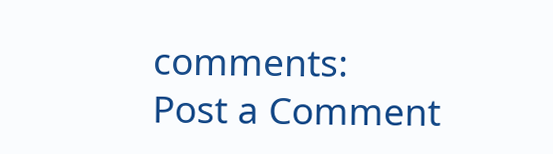comments:
Post a Comment